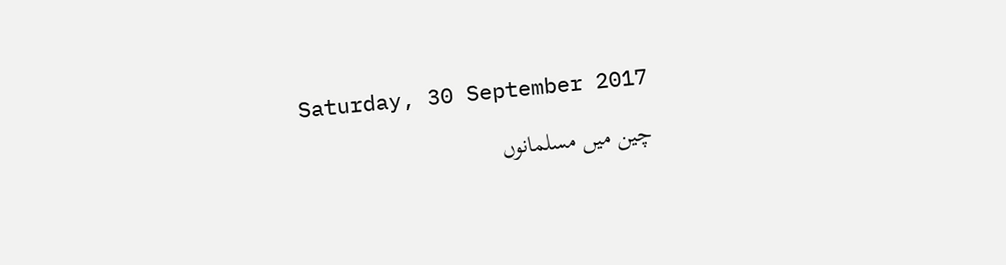Saturday, 30 September 2017

چین میں مسلمانوں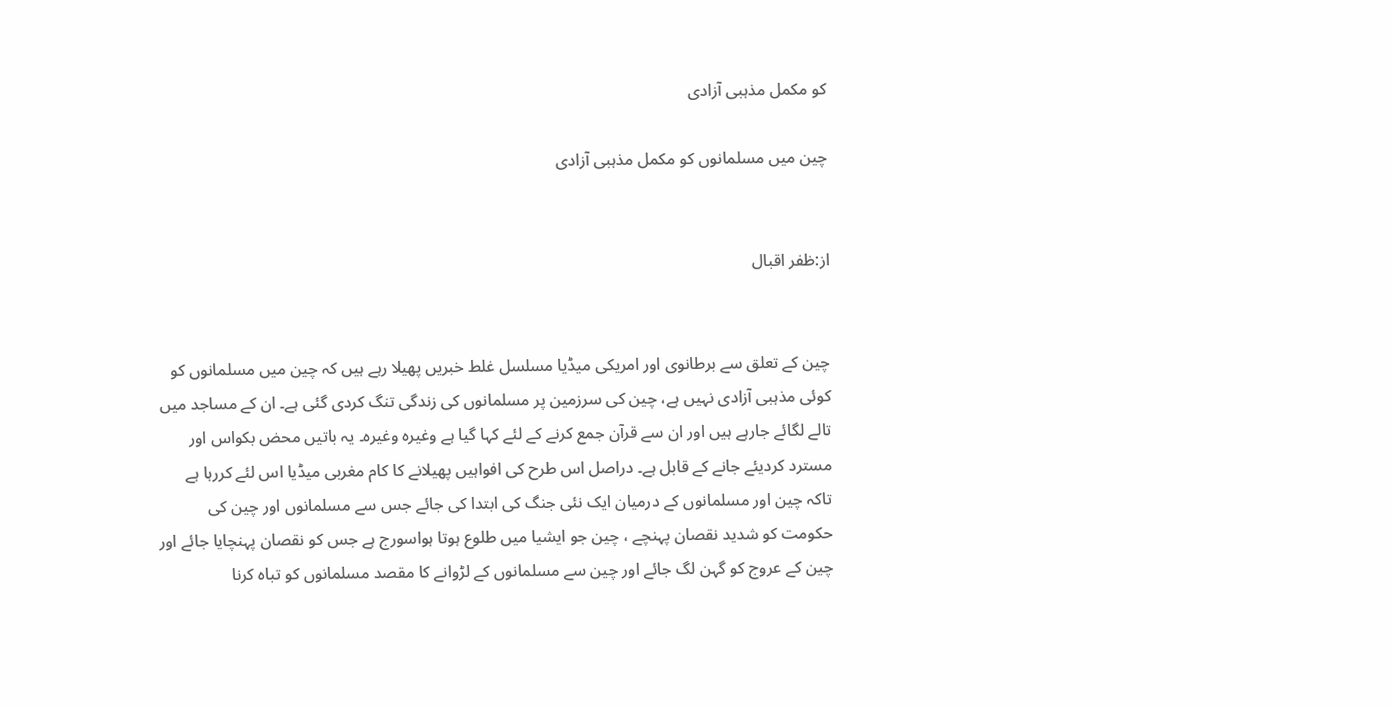کو مکمل مذہبی آزادی

چین میں مسلمانوں کو مکمل مذہبی آزادی


از:ظفر اقبال


چین کے تعلق سے برطانوی اور امریکی میڈیا مسلسل غلط خبریں پھیلا رہے ہیں کہ چین میں مسلمانوں کو کوئی مذہبی آزادی نہیں ہے، چین کی سرزمین پر مسلمانوں کی زندگی تنگ کردی گئی ہے۔ ان کے مساجد میں تالے لگائے جارہے ہیں اور ان سے قرآن جمع کرنے کے لئے کہا گیا ہے وغیرہ وغیرہ۔ یہ باتیں محض بکواس اور مسترد کردیئے جانے کے قابل ہے۔ دراصل اس طرح کی افواہیں پھیلانے کا کام مغربی میڈیا اس لئے کررہا ہے تاکہ چین اور مسلمانوں کے درمیان ایک نئی جنگ کی ابتدا کی جائے جس سے مسلمانوں اور چین کی حکومت کو شدید نقصان پہنچے ، چین جو ایشیا میں طلوع ہوتا ہواسورج ہے جس کو نقصان پہنچایا جائے اور چین کے عروج کو گہن لگ جائے اور چین سے مسلمانوں کے لڑوانے کا مقصد مسلمانوں کو تباہ کرنا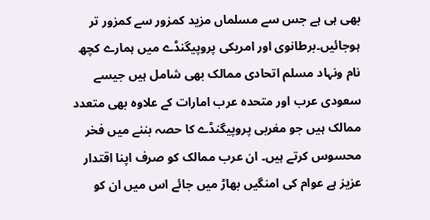بھی ہی ہے جس سے مسلماں مزید کمزور سے کمزور تر ہوجائیں۔برطانوی اور امریکی پروپیگنڈے میں ہمارے کچھ نام ونہاد مسلم اتحادی ممالک بھی شامل ہیں جیسے سعودی عرب اور متحدہ عرب امارات کے علاوہ بھی متعدد ممالک ہیں جو مغربی پروپیگنڈے کا حصہ بننے میں فخر محسوس کرتے ہیں۔ ان عرب ممالک کو صرف اپنا اقتدار عزیز ہے عوام کی امنگیں بھاڑ میں جائے اس میں ان کو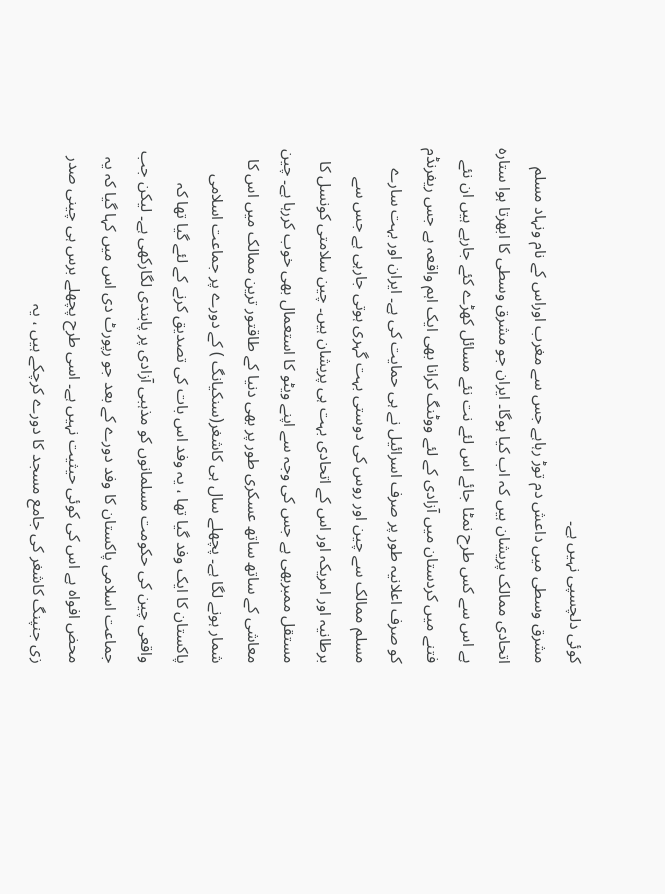کوئی دلچسپی نہیں ہے۔
مشرق وسطی میں داعش دم توڑ رہاہے جس سے مغرب اوراس کے نام ونہاد مسلم اتحادی ممالک پریشان ہیں کہ اب کیا ہوگا۔ ایران جو مشرق وسطی کا ابھرتا ہوا ستارہ ہے اس سے کس طرح نمٹا جائے اس لئے نت نئے مسائل کھڑے کئے جارہے ہیں ان نئے فتنے میں کردستان میں آزادی کے لئے ووٹنگ کرانا بھی ایک اہم واقعہ ہے جس ریفرنڈم کو صرف اعلانیہ طور پر صرف اسرائیل نے ہی حمایت کی ہے۔ ایران اور بہت سارے مسلم ممالک سے چین اور روس کی دوستی بہت گہری ہوتی جارہی ہے جس سے برطانیہ اور امریکہ اور اس کے اتحادی بہت ہی پریشان ہیں۔ چین سلامتی کونسل کا مستقل ممبربھی ہے جس کی وجہ سے اپنے ویٹو کا استعمال بھی خوب کررہا ہے۔ چین معاشی کے ساتھ ساتھ عسکری طور پر بھی دنیا کے طاقتور ترین ممالک میں اس کا شمار ہونے لگا ہے۔ پچھلے سال ہی کاشغر(سنکیانگ ) کے دورے پر جماعت اسلامی پاکستان کا ایک وفد گیا تھا ، یہ وفد اس بات کی تصدیق کرنے کے لئے گیا تھا کہ واقعی چین کی حکومت مسلمانوں کو مذہبی آزادی پر پابندی لگارکھی ہے۔ لیکن جب جماعت اسلامی پاکستان کا وفد دورے کے بعد جو رپورٹ دی اس میں کہا گیا کہ یہ محض افواہ ہے اس کی کوئی حیثیت نہیں ہے۔ اسی طرح پچھلے برس ہی چینی صدر زی جنپنگ کاشغر کی جامع مسجد کا دورے کرچکے ہیں ، یہ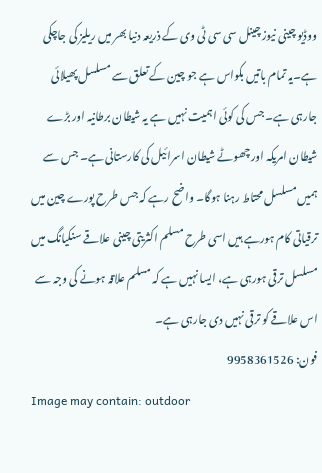ووڈیو چینی نیوز چینل سی سی ٹی وی کے ذریعہ دنیا بھر میں ریلیز کی جاچکی ہے۔یہ تمام باتیں بکواس ہے جو چین کے تعلق سے مسلسل پھیلائی جارہی ہے۔ جس کی کوئی اہمیت نہیں ہے یہ شیطان برطانیہ اور بڑے شیطان امریکہ اور چھوٹے شیطان اسرائیل کی کارستانی ہے۔ جس سے ہمیں مسلسل محتاط رہنا ہوگا۔ واضح رہے کہ جس طرح پورے چین میں ترقیاتی کام ہورہے ہیں اسی طرح مسلم اکثریتی چینی علاقے سنکیانگ میں مسلسل ترقی ہورہی ہے، ایسا نہیں ہے کہ مسلم علاقہ ہونے کی وجہ سے اس علاقے کو ترقی نہیں دی جارہی ہے۔
فون: 9958361526
Image may contain: outdoor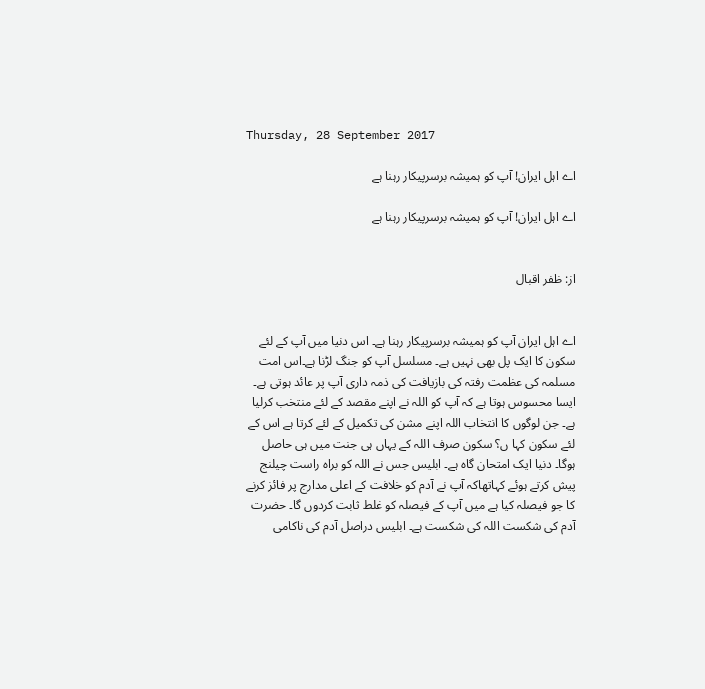Thursday, 28 September 2017

اے اہل ایران! آپ کو ہمیشہ برسرپیکار رہنا ہے

اے اہل ایران! آپ کو ہمیشہ برسرپیکار رہنا ہے


از: ظفر اقبال


اے اہل ایران آپ کو ہمیشہ برسرپیکار رہنا ہے۔ اس دنیا میں آپ کے لئے سکون کا ایک پل بھی نہیں ہے۔ مسلسل آپ کو جنگ لڑنا ہے۔اس امت مسلمہ کی عظمت رفتہ کی بازیافت کی ذمہ داری آپ پر عائد ہوتی ہے۔ ایسا محسوس ہوتا ہے کہ آپ کو اللہ نے اپنے مقصد کے لئے منتخب کرلیا ہے۔ جن لوگوں کا انتخاب اللہ اپنے مشن کی تکمیل کے لئے کرتا ہے اس کے لئے سکون کہا ں؟ سکون صرف اللہ کے یہاں ہی جنت میں ہی حاصل ہوگا۔ دنیا ایک امتحان گاہ ہے۔ ابلیس جس نے اللہ کو براہ راست چیلنج پیش کرتے ہوئے کہاتھاکہ آپ نے آدم کو خلافت کے اعلی مدارج پر فائز کرنے کا جو فیصلہ کیا ہے میں آپ کے فیصلہ کو غلط ثابت کردوں گا۔ حضرت آدم کی شکست اللہ کی شکست ہے۔ ابلیس دراصل آدم کی ناکامی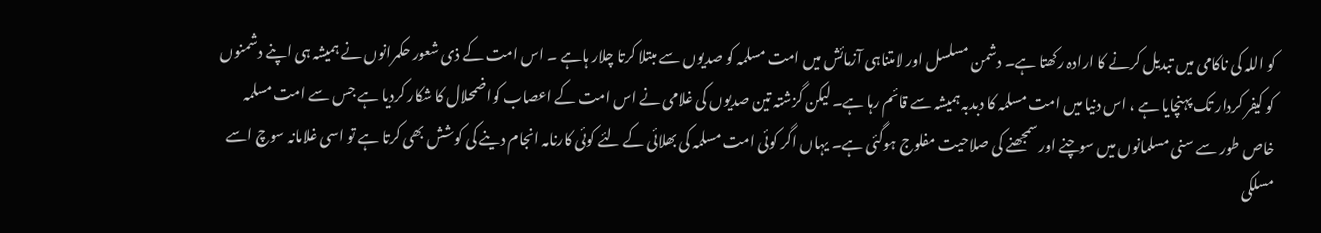کو اللہ کی ناکامی میں تبدیل کرنے کا ارادہ رکھتا ہے۔ دشمن مسلسل اور لامتناہی آزمائش میں امت مسلمہ کو صدیوں سے مبتلا کرتا چلار ہاہے ۔ اس امت کے ذی شعور حکمرانوں نے ہمیشہ ہی اپنے دشمنوں کو کیفر کردار تک پہنچایا ہے ، اس دنیا میں امت مسلمہ کا دبدبہ ہمیشہ سے قائم رہا ہے۔ لیکن گزشتہ تین صدیوں کی غلامی نے اس امت کے اعصاب کواضمحلال کا شکار کردیا ہے جس سے امت مسلمہ خاص طور سے سنی مسلمانوں میں سوچنے اور سمجھنے کی صلاحیت مفلوج ہوگئی ہے۔ یہاں اگر کوئی امت مسلمہ کی بھلائی کے لئے کوئی کارنامہ انجام دینے کی کوشش بھی کرتا ہے تو اسی غلامانہ سوچ اسے مسلکی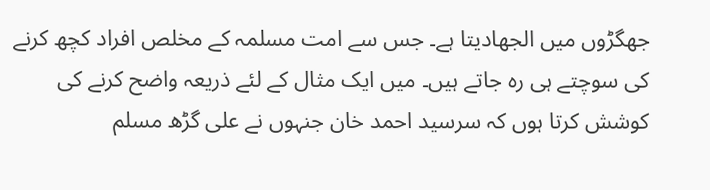جھگڑوں میں الجھادیتا ہے۔ جس سے امت مسلمہ کے مخلص افراد کچھ کرنے کی سوچتے ہی رہ جاتے ہیں۔ میں ایک مثال کے لئے ذریعہ واضح کرنے کی کوشش کرتا ہوں کہ سرسید احمد خان جنہوں نے علی گڑھ مسلم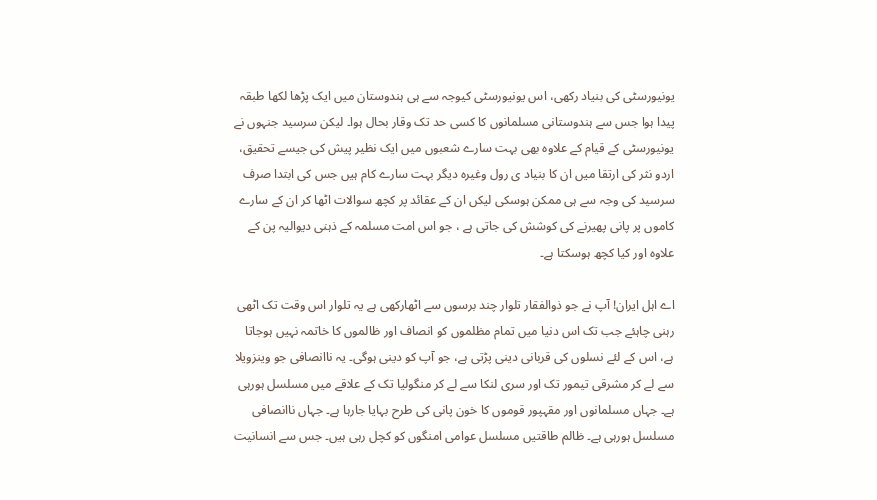یونیورسٹی کی بنیاد رکھی، اس یونیورسٹی کیوجہ سے ہی ہندوستان میں ایک پڑھا لکھا طبقہ پیدا ہوا جس سے ہندوستانی مسلمانوں کا کسی حد تک وقار بحال ہوا۔ لیکن سرسید جنہوں نے یونیورسٹی کے قیام کے علاوہ بھی بہت سارے شعبوں میں ایک نظیر پیش کی جیسے تحقیق، اردو نثر کی ارتقا میں ان کا بنیاد ی رول وغیرہ دیگر بہت سارے کام ہیں جس کی ابتدا صرف سرسید کی وجہ سے ہی ممکن ہوسکی لیکں ان کے عقائد پر کچھ سوالات اٹھا کر ان کے سارے کاموں پر پانی پھیرنے کی کوشش کی جاتی ہے ، جو اس امت مسلمہ کے ذہنی دیوالیہ پن کے علاوہ اور کیا کچھ ہوسکتا ہے۔

اے اہل ایران! آپ نے جو ذوالفقار تلوار چند برسوں سے اٹھارکھی ہے یہ تلوار اس وقت تک اٹھی رہنی چاہئے جب تک اس دنیا میں تمام مظلموں کو انصاف اور ظالموں کا خاتمہ نہیں ہوجاتا ہے، اس کے لئے نسلوں کی قربانی دینی پڑتی ہے، جو آپ کو دینی ہوگی۔ یہ ناانصافی جو وینزویلا سے لے کر مشرقی تیمور تک اور سری لنکا سے لے کر منگولیا تک کے علاقے میں مسلسل ہورہی ہے۔ جہاں مسلمانوں اور مقہپور قوموں کا خون پانی کی طرح بہایا جارہا ہے۔ جہاں ناانصافی مسلسل ہورہی ہے۔ ظالم طاقتیں مسلسل عوامی امنگوں کو کچل رہی ہیں۔ جس سے انسانیت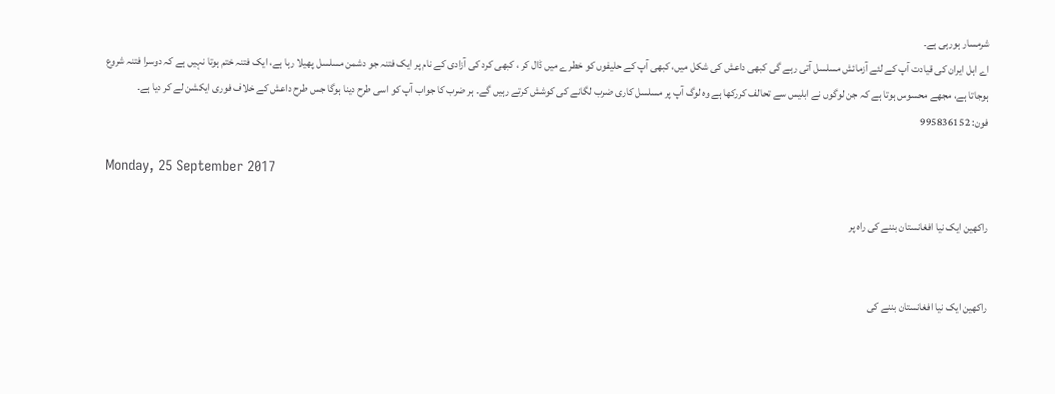شرمسار ہورہی ہے۔
اے اہل ایران کی قیادت آپ کے لئے آزمائش مسلسل آتی رہے گی کبھی داعش کی شکل میں، کبھی آپ کے حلیفوں کو خطرے میں ڈال کر ، کبھی کرد کی آزادی کے نام پر ایک فتنہ جو دشمن مسلسل پھیلا رہا ہے، ایک فتنہ ختم ہوتا نہیں ہے کہ دوسرا فتنہ شروع ہوجاتا ہے، مجھے محسوس ہوتا ہے کہ جن لوگوں نے ابلیس سے تحالف کررکھا ہے وہ لوگ آپ پر مسلسل کاری ضرب لگانے کی کوشش کرتے رہیں گے۔ ہر ضرب کا جواب آپ کو اسی طرح دینا ہوگا جس طرح داعش کے خلاف فوری ایکشن لے کر دیا ہے۔
فون: 995836152

Monday, 25 September 2017

راکھین ایک نیا افغانستان بننے کی راہ پر


راکھین ایک نیا افغانستان بننے کی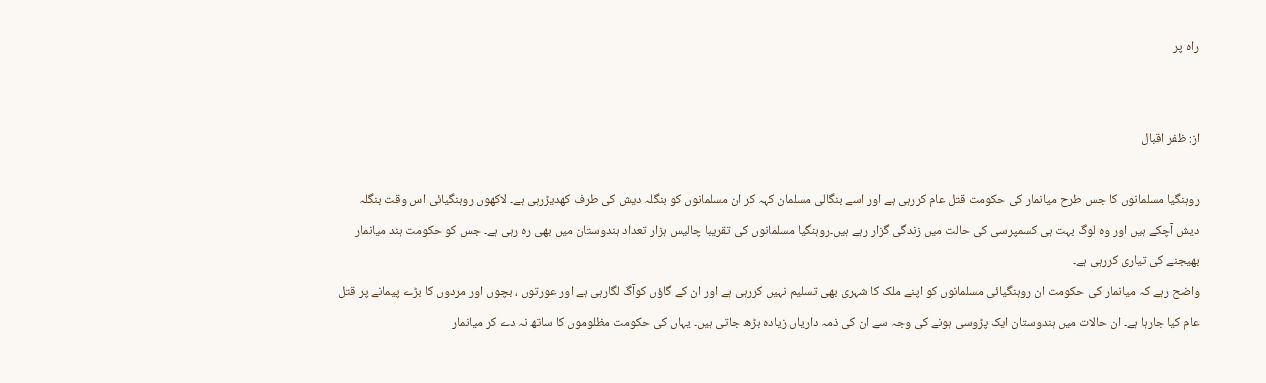راہ پر


از: ظفر اقبال

روہنگیا مسلمانوں کا جس طرح میانمار کی حکومت قتل عام کررہی ہے اور اسے بنگالی مسلمان کہہ کر ان مسلمانوں کو بنگلہ دیش کی طرف کھدیڑرہی ہے۔ لاکھوں روہنگیائی اس وقت بنگلہ دیش آچکے ہیں اور وہ لوگ بہت ہی کسمپرسی کی حالت میں زندگی گزار رہے ہیں۔روہنگیا مسلمانوں کی تقریبا چالیس ہزار تعداد ہندوستان میں بھی رہ رہی ہے۔ جس کو حکومت ہند میانمار بھیجنے کی تیاری کررہی ہے۔
واضح رہے کہ میانمار کی حکومت ان روہنگیائی مسلمانوں کو اپنے ملک کا شہری بھی تسلیم نہیں کررہی ہے اور ان کے گاؤں کوآگ لگارہی ہے اور عورتوں ، بچوں اور مردوں کا بڑے پیمانے پر قتل عام کیا جارہا ہے۔ ان حالات میں ہندوستان ایک پڑوسی ہونے کی وجہ سے ان کی ذمہ داریاں زیادہ بڑھ جاتی ہیں۔ یہاں کی حکومت مظلوموں کا ساتھ نہ دے کر میانمار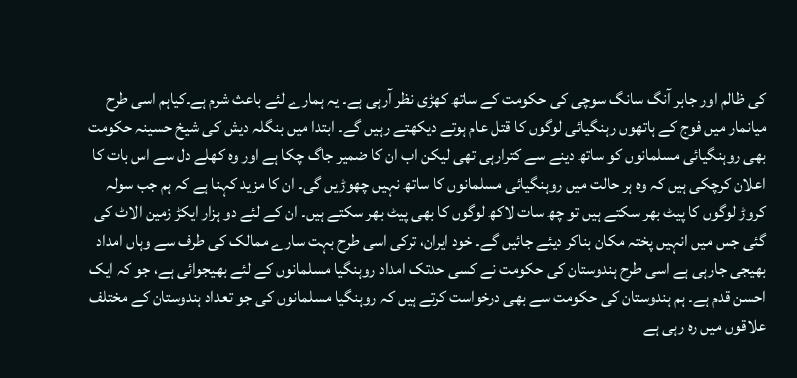کی ظالم اور جابر آنگ سانگ سوچی کی حکومت کے ساتھ کھڑی نظر آرہی ہے۔ یہ ہمارے لئے باعث شرم ہے۔کیاہم اسی طرح میانمار میں فوج کے ہاتھوں رہنگیائی لوگوں کا قتل عام ہوتے دیکھتے رہیں گے۔ ابتدا میں بنگلہ دیش کی شیخ حسینہ حکومت بھی روہنگیائی مسلمانوں کو ساتھ دینے سے کترارہی تھی لیکن اب ان کا ضمیر جاگ چکا ہے اور وہ کھلے دل سے اس بات کا اعلان کرچکی ہیں کہ وہ ہر حالت میں روہنگیائی مسلمانوں کا ساتھ نہیں چھوڑیں گی۔ ان کا مزید کہنا ہے کہ ہم جب سولہ کروڑ لوگوں کا پیٹ بھر سکتے ہیں تو چھ سات لاکھ لوگوں کا بھی پیٹ بھر سکتے ہیں۔ ان کے لئے دو ہزار ایکڑ زمین الاٹ کی گئی جس میں انہیں پختہ مکان بناکر دیئے جائیں گے۔ خود ایران، ترکی اسی طرح بہت سارے ممالک کی طرف سے وہاں امداد بھیجی جارہی ہے اسی طرح ہندوستان کی حکومت نے کسی حدتک امداد روہنگیا مسلمانوں کے لئے بھیجوائی ہے، جو کہ ایک احسن قدم ہے۔ ہم ہندوستان کی حکومت سے بھی درخواست کرتے ہیں کہ روہنگیا مسلمانوں کی جو تعداد ہندوستان کے مختلف علاقوں میں رہ رہی ہے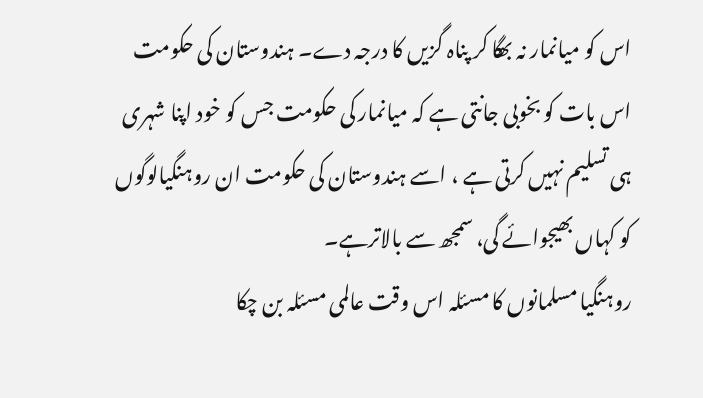اس کو میانمار نہ بھگا کر پناہ گزیں کا درجہ دے۔ ہندوستان کی حکومت اس بات کو بخوبی جانتی ہے کہ میانمار کی حکومت جس کو خود اپنا شہری ہی تسلیم نہیں کرتی ہے ، اسے ہندوستان کی حکومت ان روہنگیالوگوں کو کہاں بھیجوائے گی، سمجھ سے بالاترہے۔
روہنگیا مسلمانوں کا مسئلہ اس وقت عالمی مسئلہ بن چکا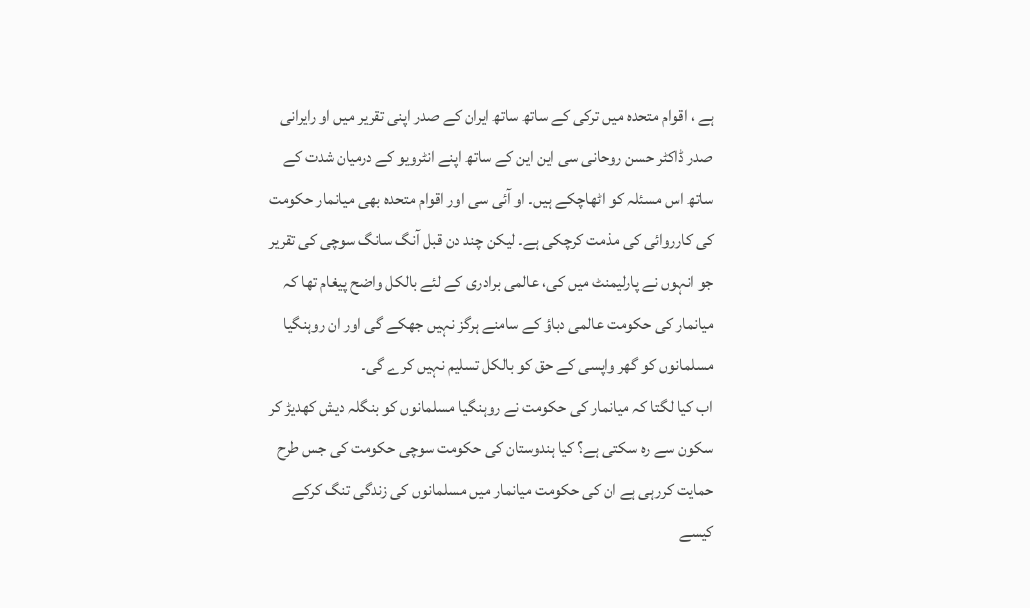ہے ، اقوام متحدہ میں ترکی کے ساتھ ساتھ ایران کے صدر اپنی تقریر میں او رایرانی صدر ڈاکٹر حسن روحانی سی این این کے ساتھ اپنے انٹرویو کے درمیان شدت کے ساتھ اس مسئلہ کو اٹھاچکے ہیں۔ او آئی سی اور اقوام متحدہ بھی میانمار حکومت کی کارروائی کی مذمت کرچکی ہے۔ لیکن چند دن قبل آنگ سانگ سوچی کی تقریر جو انہوں نے پارلیمنٹ میں کی، عالمی برادری کے لئے بالکل واضح پیغام تھا کہ میانمار کی حکومت عالمی دباؤ کے سامنے ہرگز نہیں جھکے گی اور ان روہنگیا مسلمانوں کو گھر واپسی کے حق کو بالکل تسلیم نہیں کرے گی۔
اب کیا لگتا کہ میانمار کی حکومت نے روہنگیا مسلمانوں کو بنگلہ دیش کھدیڑ کر سکون سے رہ سکتی ہے؟ کیا ہندوستان کی حکومت سوچی حکومت کی جس طرح حمایت کررہی ہے ان کی حکومت میانمار میں مسلمانوں کی زندگی تنگ کرکے کیسے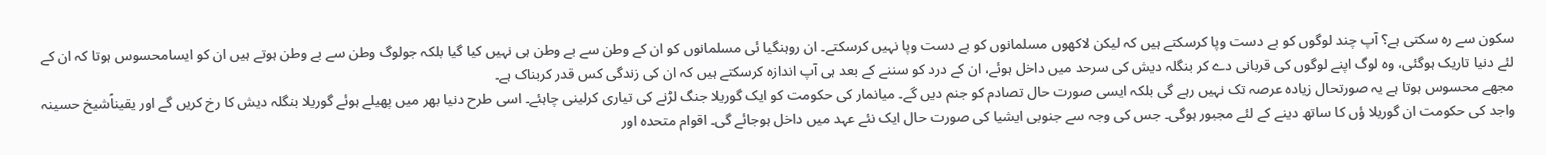سکون سے رہ سکتی ہے؟ آپ چند لوگوں کو بے دست وپا کرسکتے ہیں کہ لیکن لاکھوں مسلمانوں کو بے دست وپا نہیں کرسکتے۔ ان روہنگیا ئی مسلمانوں کو ان کے وطن سے بے وطن ہی نہیں کیا گیا بلکہ جولوگ وطن سے بے وطن ہوتے ہیں ان کو ایسامحسوس ہوتا کہ ان کے لئے دنیا تاریک ہوگئی، وہ لوگ اپنے لوگوں کی قربانی دے کر بنگلہ دیش کی سرحد میں داخل ہوئے، ان کے درد کو سننے کے بعد ہی آپ اندازہ کرسکتے ہیں کہ ان کی زندگی کس قدر کربناک ہے۔
مجھے محسوس ہوتا ہے یہ صورتحال زیادہ عرصہ تک نہیں رہے گی بلکہ ایسی صورت حال تصادم کو جنم دیں گے۔ میانمار کی حکومت کو ایک گوریلا جنگ لڑنے کی تیاری کرلینی چاہئے۔ اسی طرح دنیا بھر میں پھیلے ہوئے گوریلا بنگلہ دیش کا رخ کریں گے اور یقیناًشیخ حسینہ واجد کی حکومت ان گوریلا ؤں کا ساتھ دینے کے لئے مجبور ہوگی۔ جس کی وجہ سے جنوبی ایشیا کی صورت حال ایک نئے عہد میں داخل ہوجائے گی۔ اقوام متحدہ اور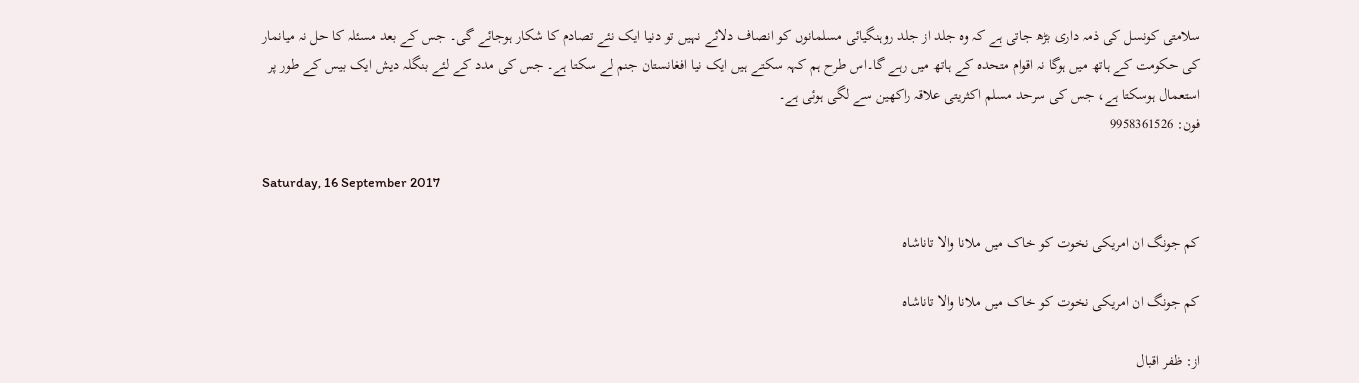سلامتی کونسل کی ذمہ داری بڑھ جاتی ہے کہ وہ جلد از جلد روہنگیائی مسلمانوں کو انصاف دلائے نہیں تو دنیا ایک نئے تصادم کا شکار ہوجائے گی۔ جس کے بعد مسئلہ کا حل نہ میانمار کی حکومت کے ہاتھ میں ہوگا نہ اقوام متحدہ کے ہاتھ میں رہے گا۔اس طرح ہم کہہ سکتے ہیں ایک نیا افغانستان جنم لے سکتا ہے۔ جس کی مدد کے لئے بنگلہ دیش ایک بیس کے طور پر استعمال ہوسکتا ہے، جس کی سرحد مسلم اکثریتی علاقہ راکھین سے لگی ہوئی ہے۔
فون: 9958361526

Saturday, 16 September 2017

کم جونگ ان امریکی نخوت کو خاک میں ملانا والا تاناشاہ

کم جونگ ان امریکی نخوت کو خاک میں ملانا والا تاناشاہ

از: ظفر اقبال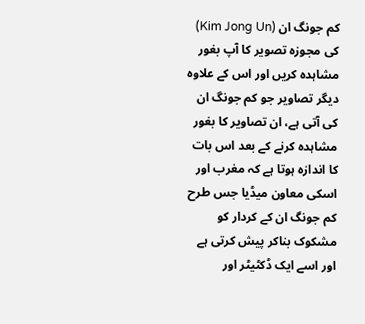کم جونگ ان (Kim Jong Un) کی مجوزہ تصویر کا آپ بغور مشاہدہ کریں اور اس کے علاوہ دیگر تصاویر جو کم جونگ ان کی آتی ہے، ان تصاویر کا بغور مشاہدہ کرنے کے بعد اس بات کا اندازہ ہوتا ہے کہ مغرب اور اسکی معاون میڈیا جس طرح کم جونگ ان کے کردار کو مشکوک بناکر پیش کرتی ہے اور اسے ایک ڈکٹیٹر اور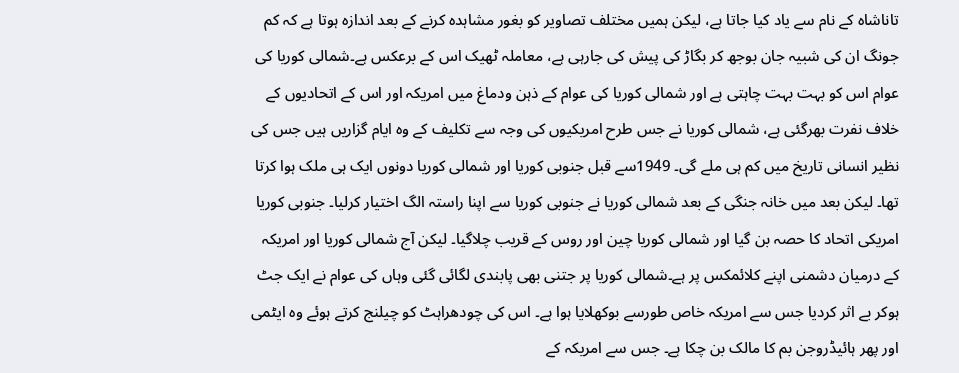تاناشاہ کے نام سے یاد کیا جاتا ہے، لیکن ہمیں مختلف تصاویر کو بغور مشاہدہ کرنے کے بعد اندازہ ہوتا ہے کہ کم جونگ ان کی شبیہ جان بوجھ کر بگاڑ کی پیش کی جارہی ہے، معاملہ ٹھیک اس کے برعکس ہے۔شمالی کوریا کی عوام اس کو بہت بہت چاہتی ہے اور شمالی کوریا کی عوام کے ذہن ودماغ میں امریکہ اور اس کے اتحادیوں کے خلاف نفرت بھرگئی ہے، شمالی کوریا نے جس طرح امریکیوں کی وجہ سے تکلیف کے وہ ایام گزاریں ہیں جس کی نظیر انسانی تاریخ میں کم ہی ملے گی۔ 1949سے قبل جنوبی کوریا اور شمالی کوریا دونوں ایک ہی ملک ہوا کرتا تھا۔ لیکن بعد میں خانہ جنگی کے بعد شمالی کوریا نے جنوبی کوریا سے اپنا راستہ الگ اختیار کرلیا۔ جنوبی کوریا امریکی اتحاد کا حصہ بن گیا اور شمالی کوریا چین اور روس کے قریب چلاگیا۔ لیکن آج شمالی کوریا اور امریکہ کے درمیان دشمنی اپنے کلائمکس پر ہے۔شمالی کوریا پر جتنی بھی پابندی لگائی گئی وہاں کی عوام نے ایک جٹ ہوکر بے اثر کردیا جس سے امریکہ خاص طورسے بوکھلایا ہوا ہے۔ اس کی چودھراہٹ کو چیلنج کرتے ہوئے وہ ایٹمی اور پھر ہائیڈروجن بم کا مالک بن چکا ہے۔ جس سے امریکہ کے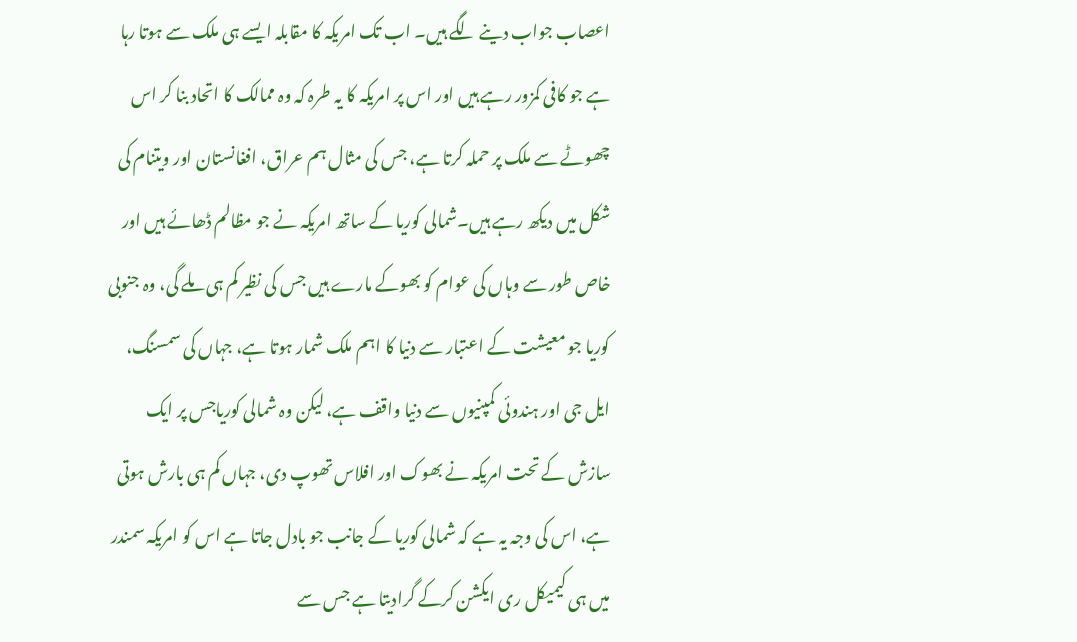اعصاب جواب دینے لگے ہیں۔ اب تک امریکہ کا مقابلہ ایسے ہی ملک سے ہوتا رہا ہے جو کافی کمزور رہے ہیں اور اس پر امریکہ کا یہ طرہ کہ وہ ممالک کا اتحاد بنا کر اس چھوٹے سے ملک پر حملہ کرتا ہے، جس کی مثال ہم عراق، افغانستان اور ویتنام کی شکل میں دیکھ رہے ہیں۔شمالی کوریا کے ساتھ امریکہ نے جو مظالم ڈھائے ہیں اور خاص طور سے وہاں کی عوام کو بھوکے مارے ہیں جس کی نظیر کم ہی ملے گی، وہ جنوبی کوریا جو معیشت کے اعتبار سے دنیا کا اہم ملک شمار ہوتا ہے، جہاں کی سمسنگ، ایل جی اور ہندوئی کمپنیوں سے دنیا واقف ہے، لیکن وہ شمالی کوریاجس پر ایک سازش کے تحت امریکہ نے بھوک اور افلاس تھوپ دی، جہاں کم ہی بارش ہوتی ہے، اس کی وجہ یہ ہے کہ شمالی کوریا کے جانب جو بادل جاتا ہے اس کو امریکہ سمندر میں ہی کیمیکل ری ایکشن کرکے گرادیتا ہے جس سے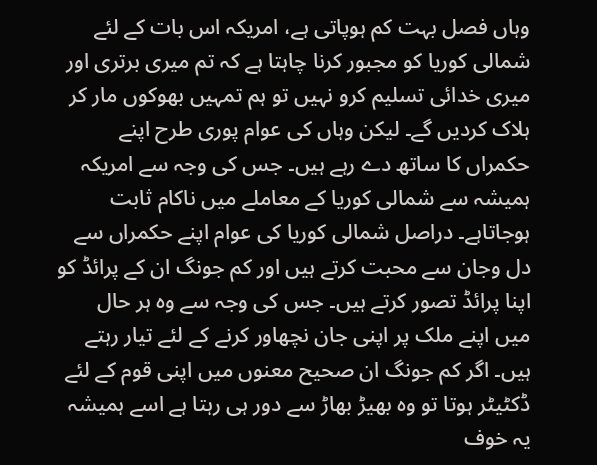وہاں فصل بہت کم ہوپاتی ہے، امریکہ اس بات کے لئے شمالی کوریا کو مجبور کرنا چاہتا ہے کہ تم میری برتری اور میری خدائی تسلیم کرو نہیں تو ہم تمہیں بھوکوں مار کر ہلاک کردیں گے۔ لیکن وہاں کی عوام پوری طرح اپنے حکمراں کا ساتھ دے رہے ہیں۔ جس کی وجہ سے امریکہ ہمیشہ سے شمالی کوریا کے معاملے میں ناکام ثابت ہوجاتاہے۔ دراصل شمالی کوریا کی عوام اپنے حکمراں سے دل وجان سے محبت کرتے ہیں اور کم جونگ ان کے پرائڈ کو اپنا پرائڈ تصور کرتے ہیں۔ جس کی وجہ سے وہ ہر حال میں اپنے ملک پر اپنی جان نچھاور کرنے کے لئے تیار رہتے ہیں۔ اگر کم جونگ ان صحیح معنوں میں اپنی قوم کے لئے ڈکٹیٹر ہوتا تو وہ بھیڑ بھاڑ سے دور ہی رہتا ہے اسے ہمیشہ یہ خوف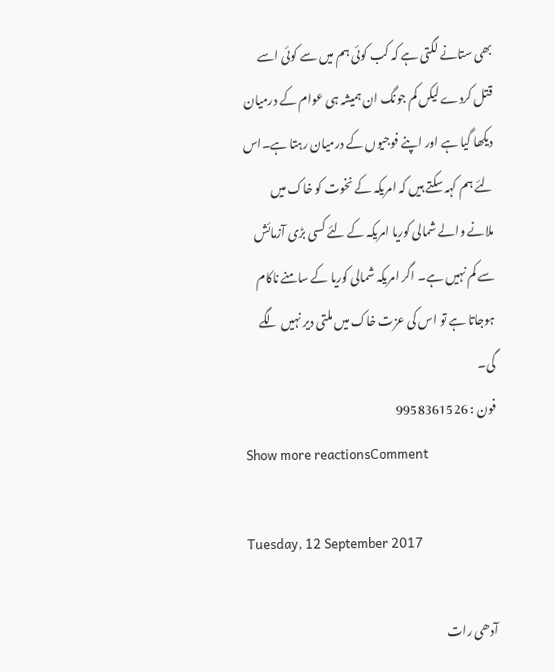بھی ستانے لگتی ہے کہ کب کوئی ہم میں سے کوئی اسے قتل کردے لیکں کم جونگ ان ہمیشہ ہی عوام کے درمیان دیکھا گیا ہے اور اپنے فوجیوں کے درمیان رہتا ہے۔اس لئے ہم کہہ سکتے ہیں کہ امریکہ کے نخوت کو خاک میں ملانے والے شمالی کوریا امریکہ کے لئے کسی بڑی آزمائش سے کم نہیں ہے۔ اگر امریکہ شمالی کوریا کے سامنے ناکام ہوجاتا ہے تو اس کی عزت خاک میں ملتی دیر نہیں لگے گی۔
فون : 9958361526
Show more reactionsComment

Tuesday, 12 September 2017

آدھی رات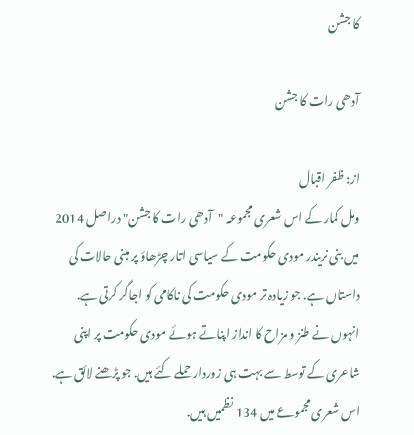کا جشن

آدھی رات کا جشن

از: ظفر اقبال
ومل کمار کے اس شعری مجموعہ "آدھی رات کا جشن" دراصل 2014 میں بنی نریندر مودی حکومت کے سیاسی اتار چڑھاؤ پر مبنی حالات کی داستاں ہے. جو زیادہ تر مودی حکومت کی ناکامی کو اجاگر کرتی ہے. انہوں نے طنز و مزاح کا انداز اپناتے ہوئے مودی حکومت پر اپنی شاعری کے توسط سے بہت ہی زوردار حملے کئے ہیں. جو پڑھنے لائق ہے.
اس شعری مجموعے میں 134 نظمیں ہیں.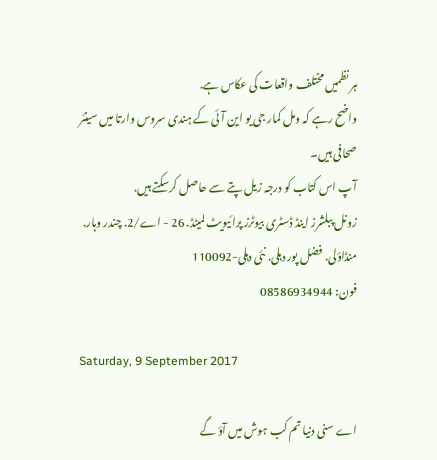ہر نظمیں مختلف واقعات کی عکاس ہے.
واضح رہے کہ ومل کمار جی یو این آئی کے ہندی سروس وارتا میں سینئر صحافی ہیں۔
آپ اس کتاب کو درجہ زیل پتے سے حاصل کرسکتے ہیں.
زونل پبلشرز اینڈ ڈسٹری بیوٹرز پرائیویٹ لمیٹڈ. 26 - اے/2. چندر وہار. منڈاؤلی. فضل پور دہلی. نئی دہلی-110092
فون: 08586934944

Saturday, 9 September 2017

اے سنی دنیا تم کب ہوش میں آؤ گے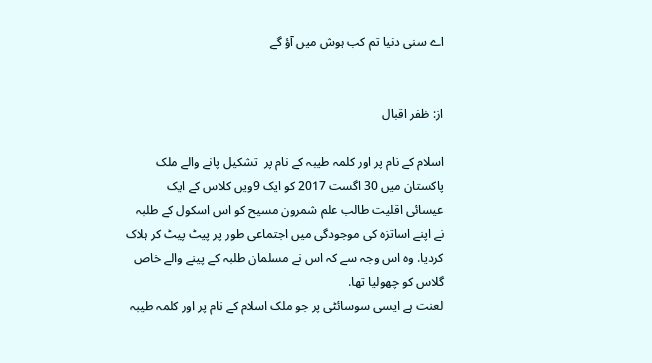اے سنی دنیا تم کب ہوش میں آؤ گے


از: ظفر اقبال

اسلام کے نام پر اور کلمہ طیبہ کے نام پر  تشکیل پانے والے ملک پاکستان میں 30 اگست 2017 کو ایک 9ویں کلاس کے ایک  عیسائی اقلیت طالب علم شمرون مسیح کو اس اسکول کے طلبہ نے اپنے اساتزہ کی موجودگی میں اجتماعی طور پر پیٹ پیٹ کر ہلاک کردیا. وہ اس وجہ سے کہ اس نے مسلمان طلبہ کے پینے والے خاص گلاس کو چھولیا تھا.
لعنت ہے ایسی سوسائٹی پر جو ملک اسلام کے نام پر اور کلمہ طیبہ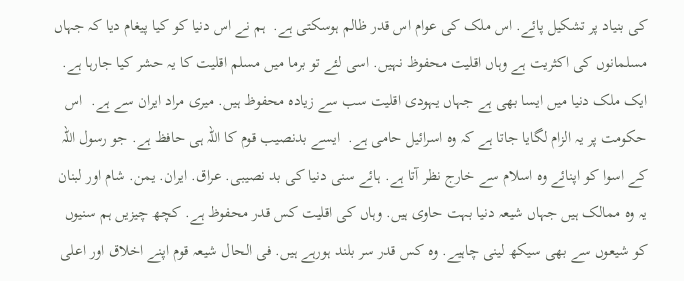کی بنیاد پر تشکیل پائے. اس ملک کی عوام اس قدر ظالم ہوسکتی ہے.  ہم نے اس دنیا کو کیا پیغام دیا کہ جہاں مسلمانوں کی اکثریت ہے وہاں اقلیت محفوظ نہیں. اسی لئے تو برما میں مسلم اقلیت کا یہ حشر کیا جارہا ہے. ایک ملک دنیا میں ایسا بھی ہے جہاں یہودی اقلیت سب سے زیادہ محفوظ ہیں. میری مراد ایران سے ہے.  اس حکومت پر یہ الزام لگایا جاتا ہے کہ وہ اسرائیل حامی ہے.  ایسے بدنصیب قوم کا اللہ ہی حافظ ہے. جو رسول اللہ کے اسوا کو اپنائے وہ اسلام سے خارج نظر آتا ہے. ہائے سنی دنیا کی بد نصیبی. عراق. ایران. یمن. شام اور لبنان یہ وہ ممالک ہیں جہاں شیعہ دنیا بہت حاوی ہیں. وہاں کی اقلیت کس قدر محفوظ ہے. کچھ چیزیں ہم سنیوں کو شیعوں سے بھی سیکھ لینی چاہیے. وہ کس قدر سر بلند ہورہے ہیں. فی الحال شیعہ قوم اپنے اخلاق اور اعلی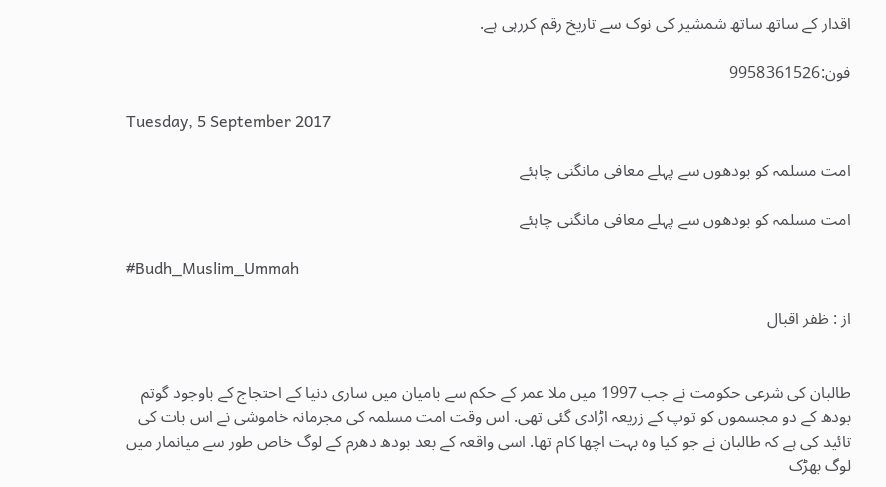اقدار کے ساتھ ساتھ شمشیر کی نوک سے تاریخ رقم کررہی ہے.

فون:9958361526

Tuesday, 5 September 2017

امت مسلمہ کو بودھوں سے پہلے معافی مانگنی چاہئے

امت مسلمہ کو بودھوں سے پہلے معافی مانگنی چاہئے

#Budh_Muslim_Ummah

از : ظفر اقبال


طالبان کی شرعی حکومت نے جب 1997 میں ملا عمر کے حکم سے بامیان میں ساری دنیا کے احتجاج کے باوجود گوتم بودھ کے دو مجسموں کو توپ کے زریعہ اڑادی گئی تھی. اس وقت امت مسلمہ کی مجرمانہ خاموشی نے اس بات کی تائید کی ہے کہ طالبان نے جو کیا وہ بہت اچھا کام تھا. اسی واقعہ کے بعد بودھ دھرم کے لوگ خاص طور سے میانمار میں لوگ بھڑک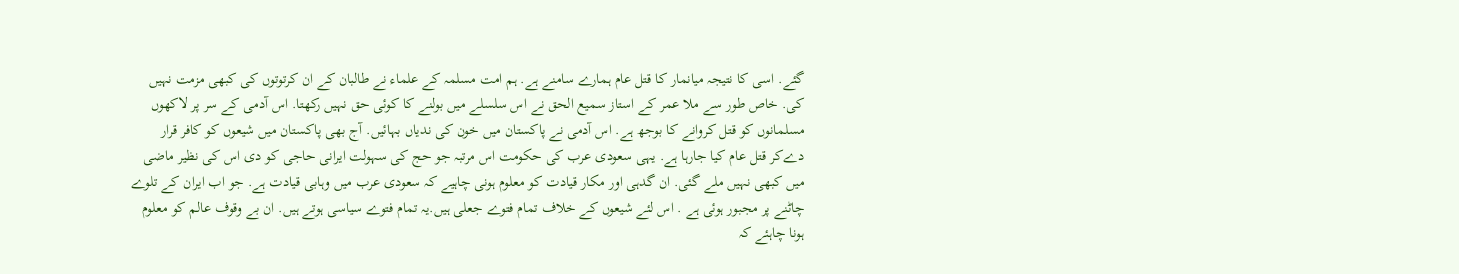گئے. اسی کا نتیجہ میانمار کا قتل عام ہمارے سامنے ہے. ہم امت مسلمہ کے علماء نے طالبان کے ان کرتوتوں کی کبھی مزمت نہیں کی. خاص طور سے ملا عمر کے استاز سمیع الحق نے اس سلسلے میں بولنے کا کوئی حق نہیں رکھتا. اس آدمی کے سر پر لاکھوں مسلمانوں کو قتل کروانے کا بوجھ ہے. اس آدمی نے پاکستان میں خون کی ندیاں بہائیں. آج بھی پاکستان میں شیعوں کو کافر قرار دےکر قتل عام کیا جارہا ہے. یہی سعودی عرب کی حکومت اس مرتبہ جو حج کی سہولت ایرانی حاجی کو دی اس کی نظیر ماضی ميں کبھی نہیں ملے گئی. ان گدہی اور مکار قیادت کو معلوم ہونی چاہیے کہ سعودی عرب میں وہابی قیادت ہے. جو اب ایران کے تلوے چاٹنے پر مجبور ہوئی ہے . اس لئے شیعوں کے خلاف تمام فتوے جعلی ہیں.یہ تمام فتوے سیاسی ہوتے ہیں. ان بے وقوف عالم کو معلوم ہونا چاہئے کہ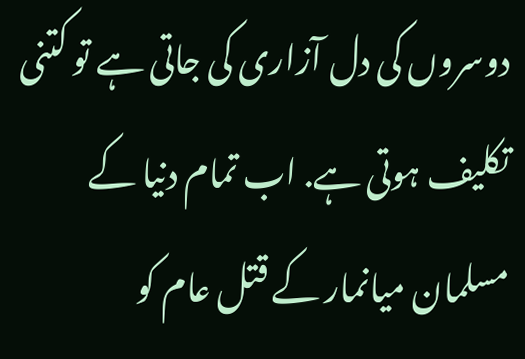دوسروں کی دل آزاری کی جاتی ہے تو کتنی تکلیف ہوتی ہے. اب تمام دنیا کے مسلمان میانمار کے قتل عام کو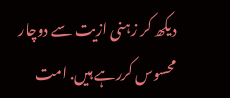دیکھ کر زہنی ازیت سے دوچار محسوس کررہے ہیں. امت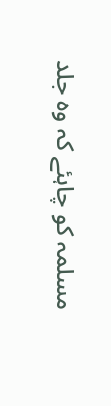مسلمہ کو چاہئے کہ وہ جلد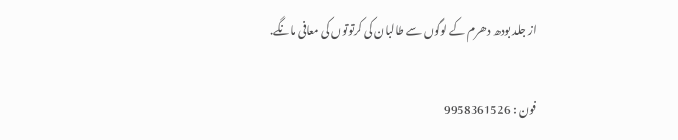از جلد بودھ دھرم کے لوگوں سے طالبان کی کرتوتوں کی معافی مانگے.

فون : 9958361526